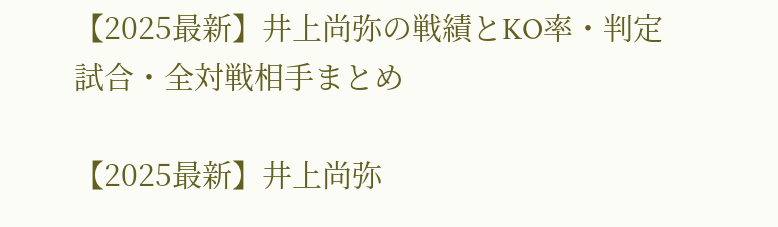【2025最新】井上尚弥の戦績とKO率・判定試合・全対戦相手まとめ

【2025最新】井上尚弥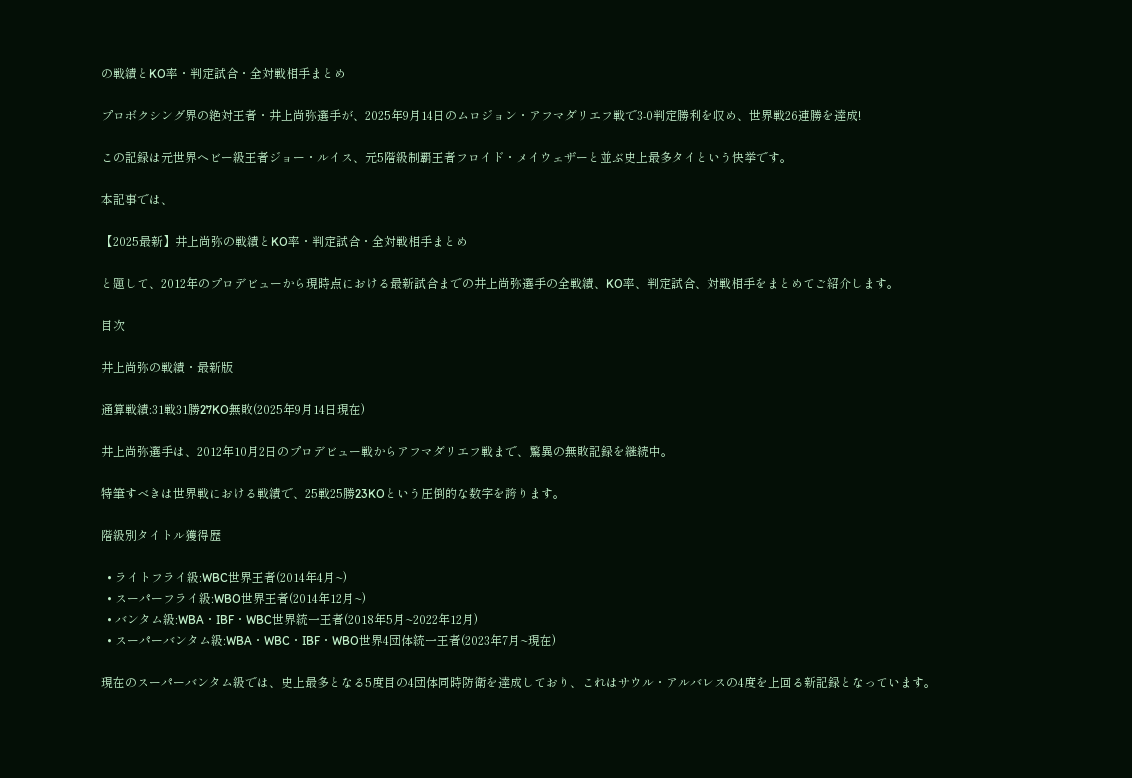の戦績とKO率・判定試合・全対戦相手まとめ

プロボクシング界の絶対王者・井上尚弥選手が、2025年9月14日のムロジョン・アフマダリエフ戦で3-0判定勝利を収め、世界戦26連勝を達成!

この記録は元世界ヘビー級王者ジョー・ルイス、元5階級制覇王者フロイド・メイウェザーと並ぶ史上最多タイという快挙です。

本記事では、

【2025最新】井上尚弥の戦績とKO率・判定試合・全対戦相手まとめ

と題して、2012年のプロデビューから現時点における最新試合までの井上尚弥選手の全戦績、KO率、判定試合、対戦相手をまとめてご紹介します。

目次

井上尚弥の戦績・最新版

通算戦績:31戦31勝27KO無敗(2025年9月14日現在)

井上尚弥選手は、2012年10月2日のプロデビュー戦からアフマダリエフ戦まで、驚異の無敗記録を継続中。

特筆すべきは世界戦における戦績で、25戦25勝23KOという圧倒的な数字を誇ります。

階級別タイトル獲得歴

  • ライトフライ級:WBC世界王者(2014年4月~)
  • スーパーフライ級:WBO世界王者(2014年12月~)
  • バンタム級:WBA・IBF・WBC世界統一王者(2018年5月~2022年12月)
  • スーパーバンタム級:WBA・WBC・IBF・WBO世界4団体統一王者(2023年7月~現在)

現在のスーパーバンタム級では、史上最多となる5度目の4団体同時防衛を達成しており、これはサウル・アルバレスの4度を上回る新記録となっています。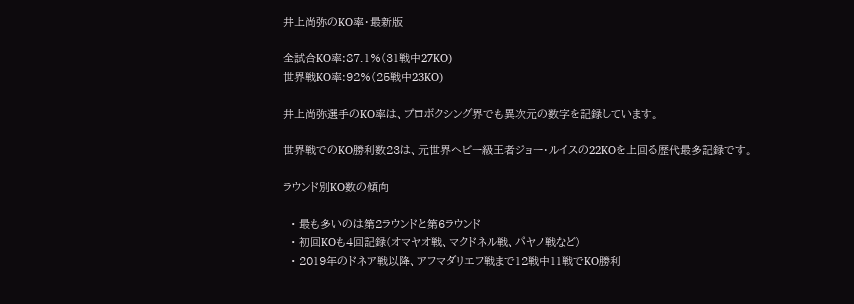井上尚弥のKO率・最新版

全試合KO率:87.1%(31戦中27KO)
世界戦KO率:92%(25戦中23KO)

井上尚弥選手のKO率は、プロボクシング界でも異次元の数字を記録しています。

世界戦でのKO勝利数23は、元世界ヘビー級王者ジョー・ルイスの22KOを上回る歴代最多記録です。

ラウンド別KO数の傾向

  • 最も多いのは第2ラウンドと第6ラウンド
  • 初回KOも4回記録(オマヤオ戦、マクドネル戦、パヤノ戦など)
  • 2019年のドネア戦以降、アフマダリエフ戦まで12戦中11戦でKO勝利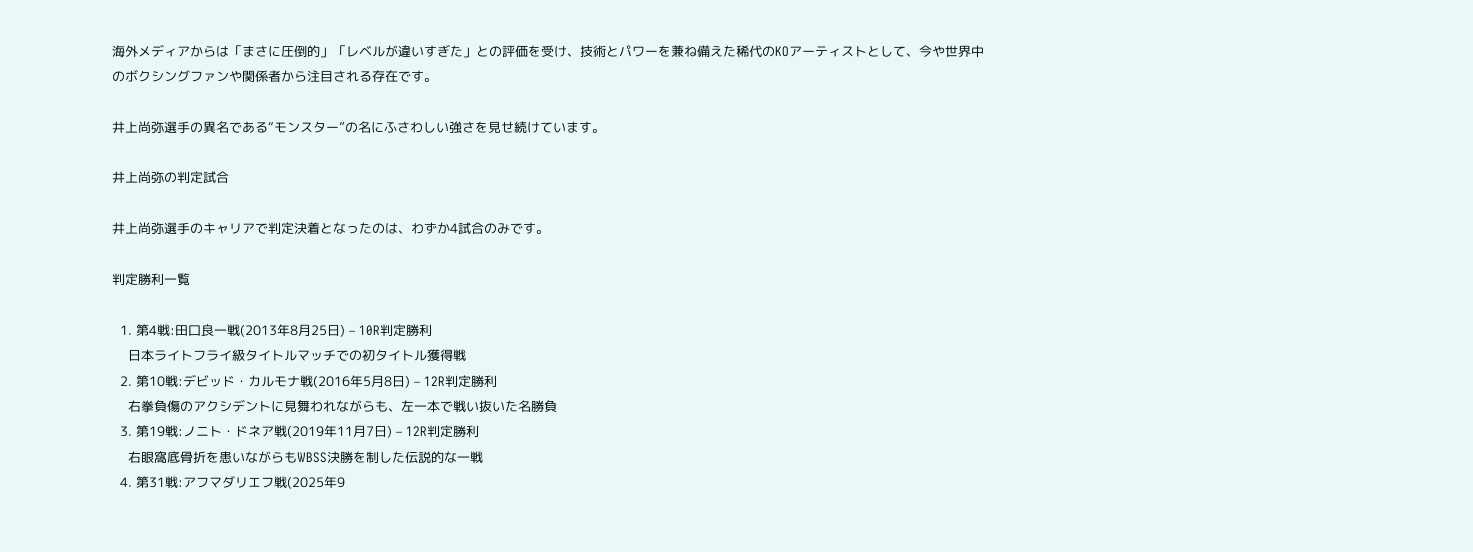海外メディアからは「まさに圧倒的」「レベルが違いすぎた」との評価を受け、技術とパワーを兼ね備えた稀代のKOアーティストとして、今や世界中のボクシングファンや関係者から注目される存在です。

井上尚弥選手の異名である“モンスター”の名にふさわしい強さを見せ続けています。

井上尚弥の判定試合

井上尚弥選手のキャリアで判定決着となったのは、わずか4試合のみです。

判定勝利一覧

  1. 第4戦:田口良一戦(2013年8月25日) – 10R判定勝利
    日本ライトフライ級タイトルマッチでの初タイトル獲得戦
  2. 第10戦:デビッド・カルモナ戦(2016年5月8日) – 12R判定勝利
    右拳負傷のアクシデントに見舞われながらも、左一本で戦い抜いた名勝負
  3. 第19戦:ノニト・ドネア戦(2019年11月7日) – 12R判定勝利
    右眼窩底骨折を患いながらもWBSS決勝を制した伝説的な一戦
  4. 第31戦:アフマダリエフ戦(2025年9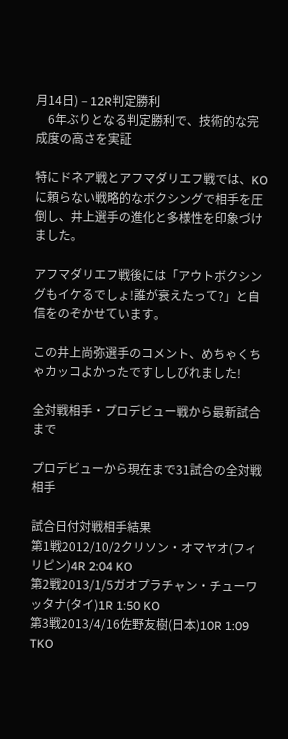月14日) – 12R判定勝利
    6年ぶりとなる判定勝利で、技術的な完成度の高さを実証

特にドネア戦とアフマダリエフ戦では、KOに頼らない戦略的なボクシングで相手を圧倒し、井上選手の進化と多様性を印象づけました。

アフマダリエフ戦後には「アウトボクシングもイケるでしょ!誰が衰えたって?」と自信をのぞかせています。

この井上尚弥選手のコメント、めちゃくちゃカッコよかったですししびれました!

全対戦相手・プロデビュー戦から最新試合まで

プロデビューから現在まで31試合の全対戦相手

試合日付対戦相手結果
第1戦2012/10/2クリソン・オマヤオ(フィリピン)4R 2:04 KO
第2戦2013/1/5ガオプラチャン・チューワッタナ(タイ)1R 1:50 KO
第3戦2013/4/16佐野友樹(日本)10R 1:09 TKO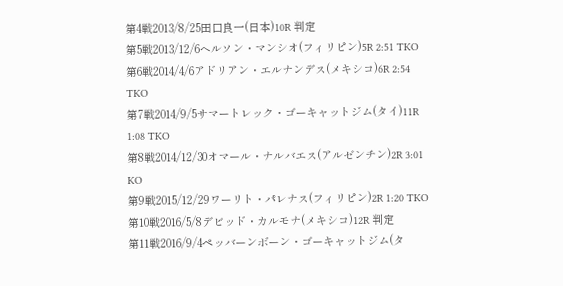第4戦2013/8/25田口良一(日本)10R 判定
第5戦2013/12/6ヘルソン・マンシオ(フィリピン)5R 2:51 TKO
第6戦2014/4/6アドリアン・エルナンデス(メキシコ)6R 2:54 TKO
第7戦2014/9/5サマートレック・ゴーキャットジム(タイ)11R 1:08 TKO
第8戦2014/12/30オマール・ナルバエス(アルゼンチン)2R 3:01 KO
第9戦2015/12/29ワーリト・パレナス(フィリピン)2R 1:20 TKO
第10戦2016/5/8デビッド・カルモナ(メキシコ)12R 判定
第11戦2016/9/4ペッバーンボーン・ゴーキャットジム(タ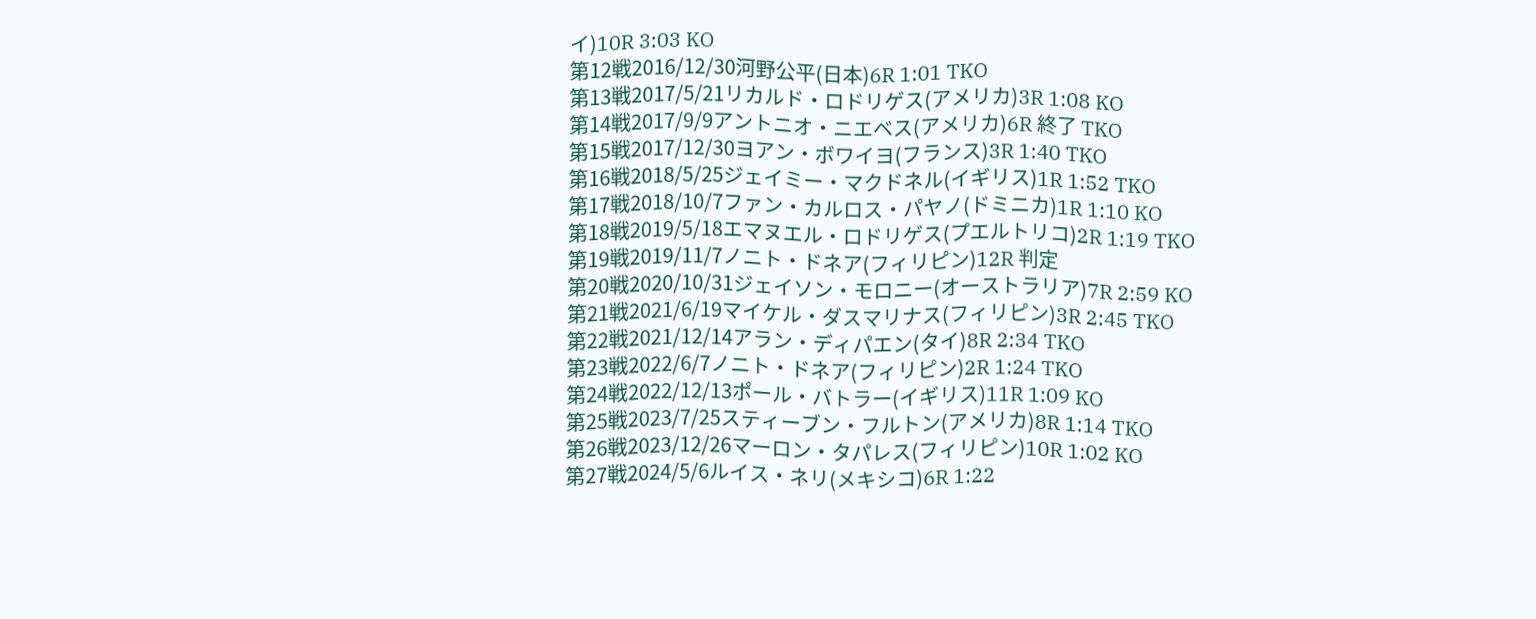イ)10R 3:03 KO
第12戦2016/12/30河野公平(日本)6R 1:01 TKO
第13戦2017/5/21リカルド・ロドリゲス(アメリカ)3R 1:08 KO
第14戦2017/9/9アントニオ・ニエベス(アメリカ)6R 終了 TKO
第15戦2017/12/30ヨアン・ボワイヨ(フランス)3R 1:40 TKO
第16戦2018/5/25ジェイミー・マクドネル(イギリス)1R 1:52 TKO
第17戦2018/10/7ファン・カルロス・パヤノ(ドミニカ)1R 1:10 KO
第18戦2019/5/18エマヌエル・ロドリゲス(プエルトリコ)2R 1:19 TKO
第19戦2019/11/7ノニト・ドネア(フィリピン)12R 判定
第20戦2020/10/31ジェイソン・モロニー(オーストラリア)7R 2:59 KO
第21戦2021/6/19マイケル・ダスマリナス(フィリピン)3R 2:45 TKO
第22戦2021/12/14アラン・ディパエン(タイ)8R 2:34 TKO
第23戦2022/6/7ノニト・ドネア(フィリピン)2R 1:24 TKO
第24戦2022/12/13ポール・バトラー(イギリス)11R 1:09 KO
第25戦2023/7/25スティーブン・フルトン(アメリカ)8R 1:14 TKO
第26戦2023/12/26マーロン・タパレス(フィリピン)10R 1:02 KO
第27戦2024/5/6ルイス・ネリ(メキシコ)6R 1:22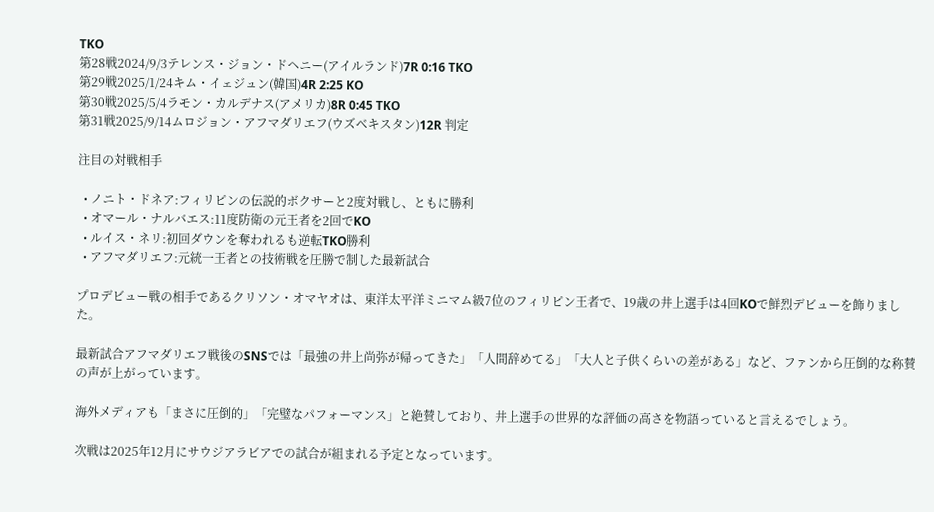TKO
第28戦2024/9/3テレンス・ジョン・ドヘニー(アイルランド)7R 0:16 TKO
第29戦2025/1/24キム・イェジュン(韓国)4R 2:25 KO
第30戦2025/5/4ラモン・カルデナス(アメリカ)8R 0:45 TKO
第31戦2025/9/14ムロジョン・アフマダリエフ(ウズベキスタン)12R 判定

注目の対戦相手

  • ノニト・ドネア:フィリピンの伝説的ボクサーと2度対戦し、ともに勝利
  • オマール・ナルバエス:11度防衛の元王者を2回でKO
  • ルイス・ネリ:初回ダウンを奪われるも逆転TKO勝利
  • アフマダリエフ:元統一王者との技術戦を圧勝で制した最新試合

プロデビュー戦の相手であるクリソン・オマヤオは、東洋太平洋ミニマム級7位のフィリピン王者で、19歳の井上選手は4回KOで鮮烈デビューを飾りました。

最新試合アフマダリエフ戦後のSNSでは「最強の井上尚弥が帰ってきた」「人間辞めてる」「大人と子供くらいの差がある」など、ファンから圧倒的な称賛の声が上がっています。

海外メディアも「まさに圧倒的」「完璧なパフォーマンス」と絶賛しており、井上選手の世界的な評価の高さを物語っていると言えるでしょう。

次戦は2025年12月にサウジアラビアでの試合が組まれる予定となっています。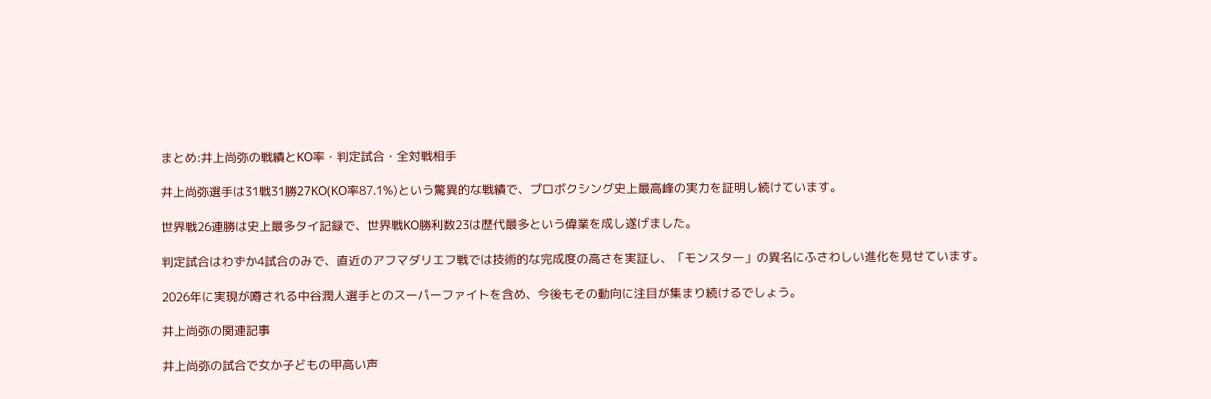まとめ:井上尚弥の戦績とKO率・判定試合・全対戦相手

井上尚弥選手は31戦31勝27KO(KO率87.1%)という驚異的な戦績で、プロボクシング史上最高峰の実力を証明し続けています。

世界戦26連勝は史上最多タイ記録で、世界戦KO勝利数23は歴代最多という偉業を成し遂げました。

判定試合はわずか4試合のみで、直近のアフマダリエフ戦では技術的な完成度の高さを実証し、「モンスター」の異名にふさわしい進化を見せています。

2026年に実現が噂される中谷潤人選手とのスーパーファイトを含め、今後もその動向に注目が集まり続けるでしょう。

井上尚弥の関連記事

井上尚弥の試合で女か子どもの甲高い声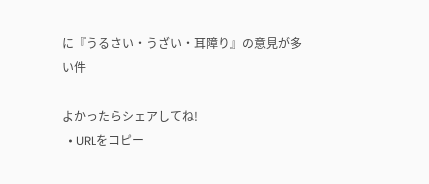に『うるさい・うざい・耳障り』の意見が多い件

よかったらシェアしてね!
  • URLをコピー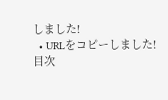しました!
  • URLをコピーしました!
目次